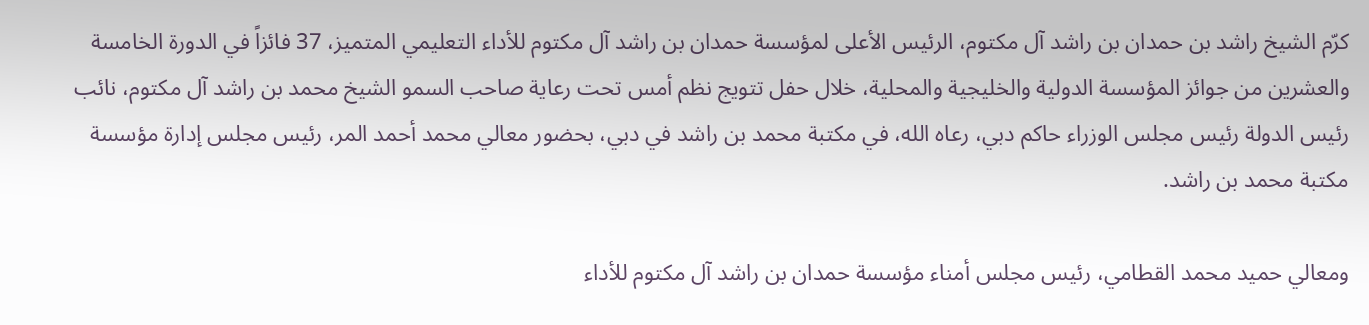كرّم الشيخ راشد بن حمدان بن راشد آل مكتوم، الرئيس الأعلى لمؤسسة حمدان بن راشد آل مكتوم للأداء التعليمي المتميز، 37 فائزاً في الدورة الخامسة والعشرين من جوائز المؤسسة الدولية والخليجية والمحلية، خلال حفل تتويج نظم أمس تحت رعاية صاحب السمو الشيخ محمد بن راشد آل مكتوم، نائب رئيس الدولة رئيس مجلس الوزراء حاكم دبي، رعاه الله، في مكتبة محمد بن راشد في دبي، بحضور معالي محمد أحمد المر، رئيس مجلس إدارة مؤسسة مكتبة محمد بن راشد.

ومعالي حميد محمد القطامي، رئيس مجلس أمناء مؤسسة حمدان بن راشد آل مكتوم للأداء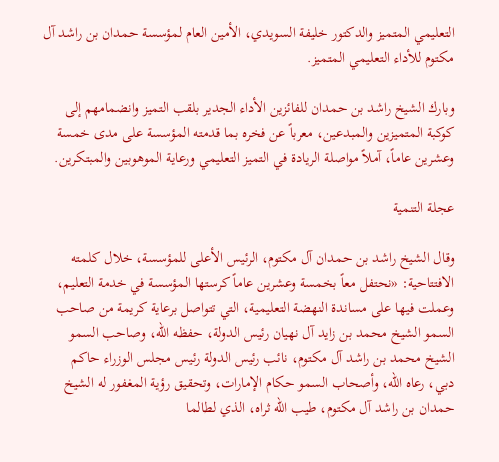التعليمي المتميز والدكتور خليفة السويدي، الأمين العام لمؤسسة حمدان بن راشد آل مكتوم للأداء التعليمي المتميز.

وبارك الشيخ راشد بن حمدان للفائزين الأداء الجدير بلقب التميز وانضمامهم إلى كوكبة المتميزين والمبدعين، معرباً عن فخره بما قدمته المؤسسة على مدى خمسة وعشرين عاماً، آملاً مواصلة الريادة في التميز التعليمي ورعاية الموهوبين والمبتكرين.

عجلة التنمية

وقال الشيخ راشد بن حمدان آل مكتوم، الرئيس الأعلى للمؤسسة، خلال كلمته الافتتاحية: «نحتفل معاً بخمسة وعشرين عاماً كرستها المؤسسة في خدمة التعليم، وعملت فيها على مساندة النهضة التعليمية، التي تتواصل برعاية كريمة من صاحب السمو الشيخ محمد بن زايد آل نهيان رئيس الدولة، حفظه الله، وصاحب السمو الشيخ محمد بن راشد آل مكتوم، نائب رئيس الدولة رئيس مجلس الوزراء حاكم دبي، رعاه الله، وأصحاب السمو حكام الإمارات، وتحقيق رؤية المغفور له الشيخ حمدان بن راشد آل مكتوم، طيب الله ثراه، الذي لطالما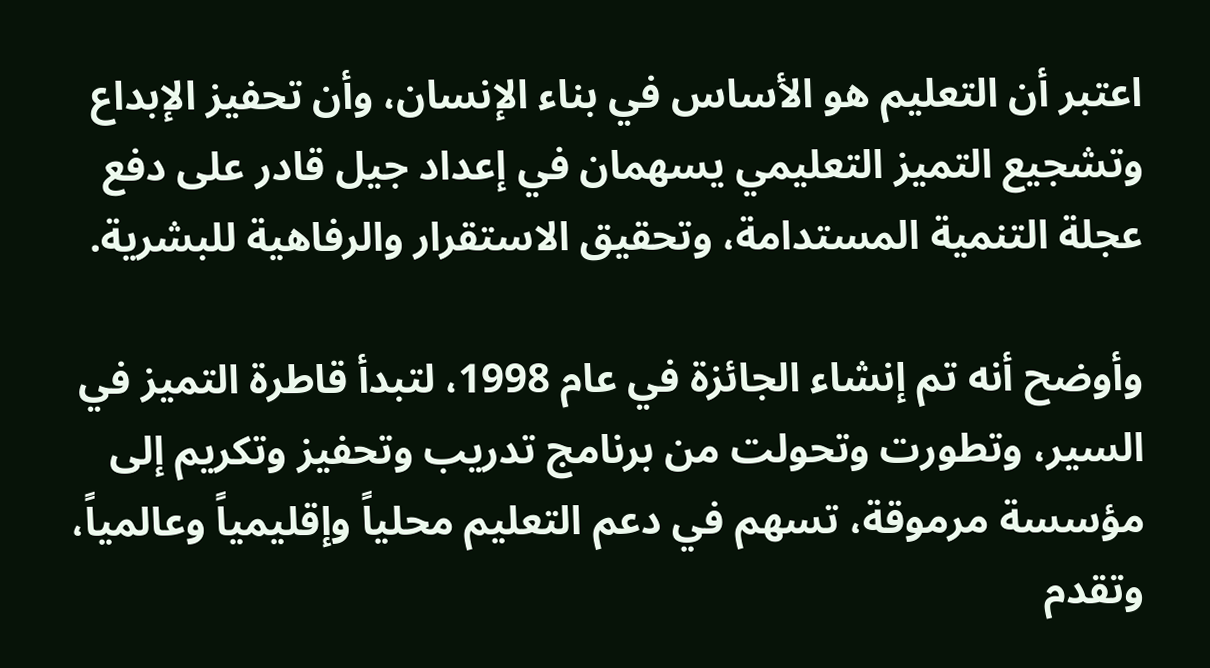اعتبر أن التعليم هو الأساس في بناء الإنسان، وأن تحفيز الإبداع وتشجيع التميز التعليمي يسهمان في إعداد جيل قادر على دفع عجلة التنمية المستدامة، وتحقيق الاستقرار والرفاهية للبشرية.

وأوضح أنه تم إنشاء الجائزة في عام 1998، لتبدأ قاطرة التميز في السير، وتطورت وتحولت من برنامج تدريب وتحفيز وتكريم إلى مؤسسة مرموقة، تسهم في دعم التعليم محلياً وإقليمياً وعالمياً، وتقدم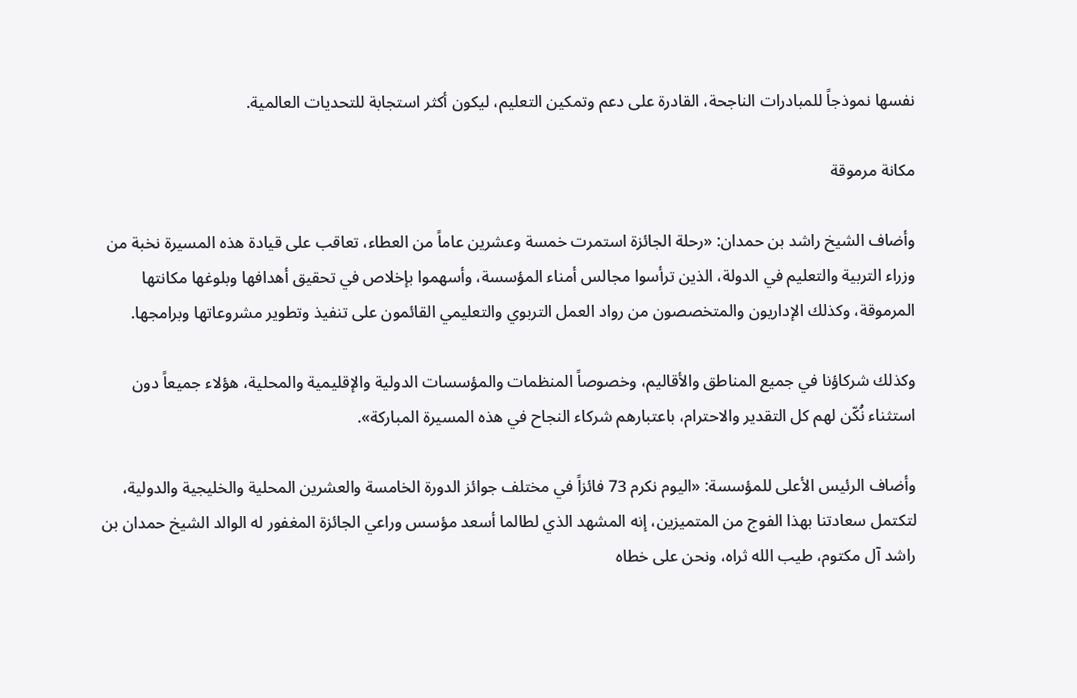نفسها نموذجاً للمبادرات الناجحة، القادرة على دعم وتمكين التعليم، ليكون أكثر استجابة للتحديات العالمية.

مكانة مرموقة

وأضاف الشيخ راشد بن حمدان: «رحلة الجائزة استمرت خمسة وعشرين عاماً من العطاء، تعاقب على قيادة هذه المسيرة نخبة من وزراء التربية والتعليم في الدولة، الذين ترأسوا مجالس أمناء المؤسسة، وأسهموا بإخلاص في تحقيق أهدافها وبلوغها مكانتها المرموقة، وكذلك الإداريون والمتخصصون من رواد العمل التربوي والتعليمي القائمون على تنفيذ وتطوير مشروعاتها وبرامجها.

وكذلك شركاؤنا في جميع المناطق والأقاليم، وخصوصاً المنظمات والمؤسسات الدولية والإقليمية والمحلية، هؤلاء جميعاً دون استثناء نُكّن لهم كل التقدير والاحترام، باعتبارهم شركاء النجاح في هذه المسيرة المباركة».

وأضاف الرئيس الأعلى للمؤسسة: «اليوم نكرم 73 فائزاً في مختلف جوائز الدورة الخامسة والعشرين المحلية والخليجية والدولية، لتكتمل سعادتنا بهذا الفوج من المتميزين، إنه المشهد الذي لطالما أسعد مؤسس وراعي الجائزة المغفور له الوالد الشيخ حمدان بن راشد آل مكتوم، طيب الله ثراه، ونحن على خطاه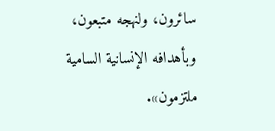سائرون، ولنهجه متبعون، وبأهدافه الإنسانية السامية ملتزمون».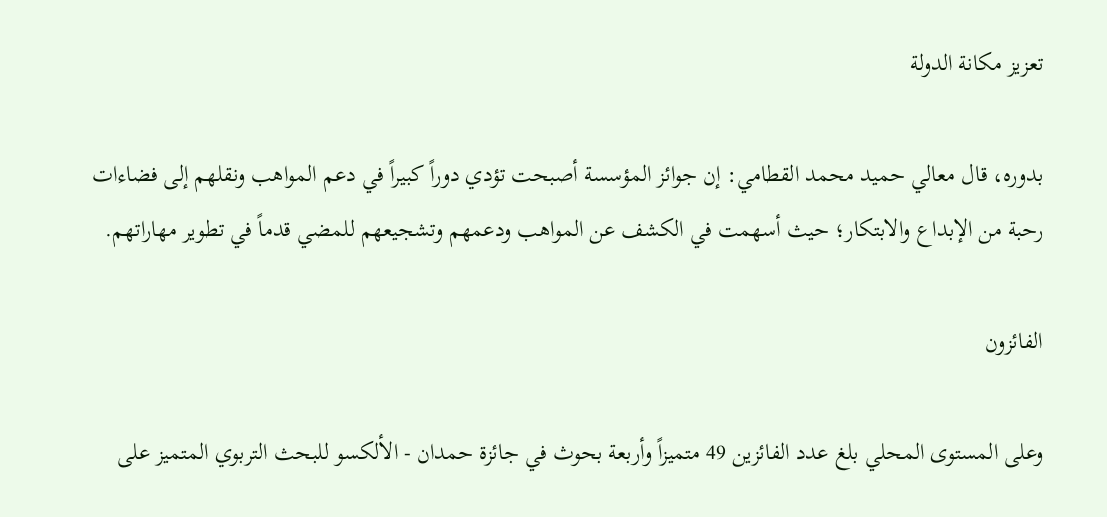تعزيز مكانة الدولة

بدوره، قال معالي حميد محمد القطامي: إن جوائز المؤسسة أصبحت تؤدي دوراً كبيراً في دعم المواهب ونقلهم إلى فضاءات رحبة من الإبداع والابتكار؛ حيث أسهمت في الكشف عن المواهب ودعمهم وتشجيعهم للمضي قدماً في تطوير مهاراتهم.

الفائزون

وعلى المستوى المحلي بلغ عدد الفائزين 49 متميزاً وأربعة بحوث في جائزة حمدان - الألكسو للبحث التربوي المتميز على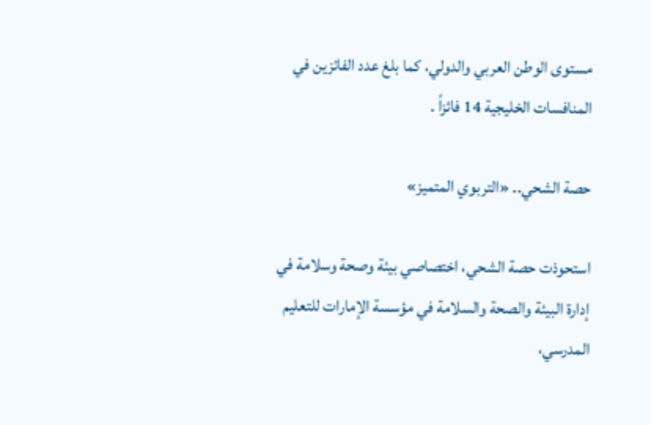مستوى الوطن العربي والدولي، كما بلغ عدد الفائزين في المنافسات الخليجية 14 فائزاً .

حصة الشحي.. «التربوي المتميز»

استحوذت حصة الشحي، اختصاصي بيئة وصحة وسلامة في إدارة البيئة والصحة والسلامة في مؤسسة الإمارات للتعليم المدرسي،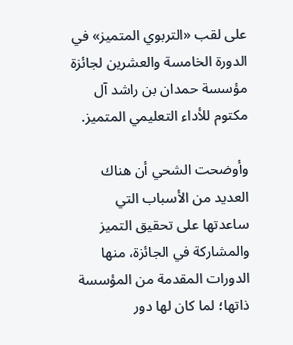على لقب «التربوي المتميز» في الدورة الخامسة والعشرين لجائزة مؤسسة حمدان بن راشد آل مكتوم للأداء التعليمي المتميز.

وأوضحت الشحي أن هناك العديد من الأسباب التي ساعدتها على تحقيق التميز والمشاركة في الجائزة، منها الدورات المقدمة من المؤسسة ذاتها؛ لما كان لها دور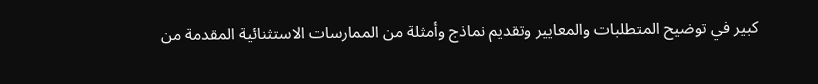كبير في توضيح المتطلبات والمعايير وتقديم نماذج وأمثلة من الممارسات الاستثنائية المقدمة من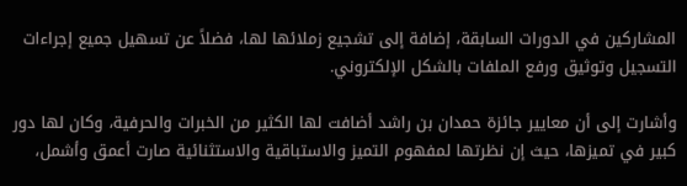المشاركين في الدورات السابقة، إضافة إلى تشجيع زملائها لها، فضلاً عن تسهيل جميع إجراءات التسجيل وتوثيق ورفع الملفات بالشكل الإلكتروني.

وأشارت إلى أن معايير جائزة حمدان بن راشد أضافت لها الكثير من الخبرات والحرفية، وكان لها دور كبير في تميزها، حيث إن نظرتها لمفهوم التميز والاستباقية والاستثنائية صارت أعمق وأشمل،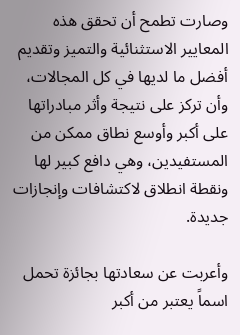وصارت تطمح أن تحقق هذه المعايير الاستثنائية والتميز وتقديم أفضل ما لديها في كل المجالات، وأن تركز على نتيجة وأثر مبادراتها على أكبر وأوسع نطاق ممكن من المستفيدين، وهي دافع كبير لها ونقطة انطلاق لاكتشافات وإنجازات جديدة.

وأعربت عن سعادتها بجائزة تحمل اسماً يعتبر من أكبر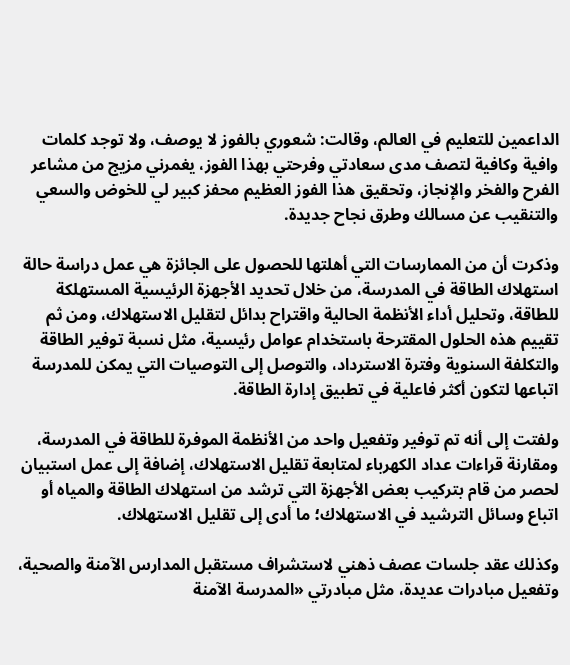الداعمين للتعليم في العالم، وقالت: شعوري بالفوز لا يوصف، ولا توجد كلمات وافية وكافية لتصف مدى سعادتي وفرحتي بهذا الفوز، يغمرني مزيج من مشاعر الفرح والفخر والإنجاز، وتحقيق هذا الفوز العظيم محفز كبير لي للخوض والسعي والتنقيب عن مسالك وطرق نجاح جديدة.

وذكرت أن من الممارسات التي أهلتها للحصول على الجائزة هي عمل دراسة حالة استهلاك الطاقة في المدرسة، من خلال تحديد الأجهزة الرئيسية المستهلكة للطاقة، وتحليل أداء الأنظمة الحالية واقتراح بدائل لتقليل الاستهلاك، ومن ثم تقييم هذه الحلول المقترحة باستخدام عوامل رئيسية، مثل نسبة توفير الطاقة والتكلفة السنوية وفترة الاسترداد، والتوصل إلى التوصيات التي يمكن للمدرسة اتباعها لتكون أكثر فاعلية في تطبيق إدارة الطاقة.

ولفتت إلى أنه تم توفير وتفعيل واحد من الأنظمة الموفرة للطاقة في المدرسة، ومقارنة قراءات عداد الكهرباء لمتابعة تقليل الاستهلاك، إضافة إلى عمل استبيان لحصر من قام بتركيب بعض الأجهزة التي ترشد من استهلاك الطاقة والمياه أو اتباع وسائل الترشيد في الاستهلاك؛ ما أدى إلى تقليل الاستهلاك.

وكذلك عقد جلسات عصف ذهني لاستشراف مستقبل المدارس الآمنة والصحية، وتفعيل مبادرات عديدة، مثل مبادرتي «المدرسة الآمنة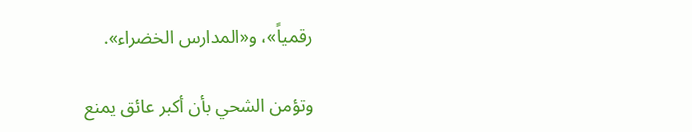رقمياً»، و«المدارس الخضراء».

وتؤمن الشحي بأن أكبر عائق يمنع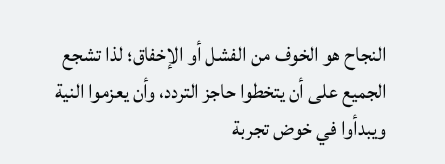النجاح هو الخوف من الفشل أو الإخفاق؛ لذا تشجع الجميع على أن يتخطوا حاجز التردد، وأن يعزموا النية ويبدأوا في خوض تجربة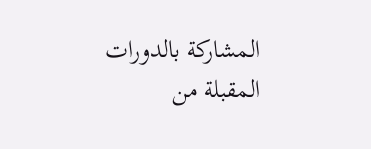المشاركة بالدورات المقبلة من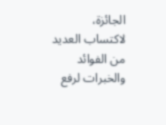الجائزة، لاكتساب العديد من الفوائد والخبرات لرفع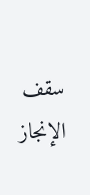سقف الإنجاز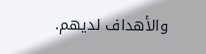والأهداف لديهم.